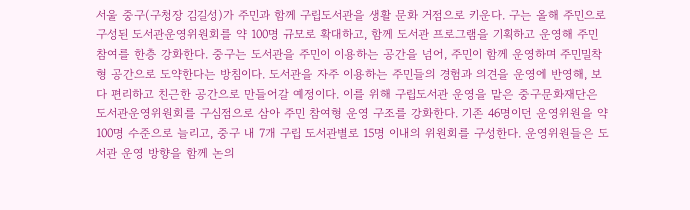서울 중구(구청장 김길성)가 주민과 함께 구립도서관을 생활 문화 거점으로 키운다. 구는 올해 주민으로 구성된 도서관운영위원회를 약 100명 규모로 확대하고, 함께 도서관 프로그램을 기획하고 운영해 주민 참여를 한층 강화한다. 중구는 도서관을 주민이 이용하는 공간을 넘어, 주민이 함께 운영하며 주민밀착형 공간으로 도약한다는 방침이다. 도서관을 자주 이용하는 주민들의 경험과 의견을 운영에 반영해, 보다 편리하고 친근한 공간으로 만들어갈 예정이다. 이를 위해 구립도서관 운영을 맡은 중구문화재단은 도서관운영위원회를 구심점으로 삼아 주민 참여형 운영 구조를 강화한다. 기존 46명이던 운영위원을 약 100명 수준으로 늘리고, 중구 내 7개 구립 도서관별로 15명 이내의 위원회를 구성한다. 운영위원들은 도서관 운영 방향을 함께 논의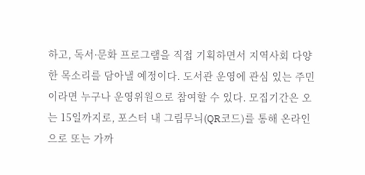하고, 독서·문화 프로그램을 직접 기획하면서 지역사회 다양한 목소리를 담아낼 예정이다. 도서관 운영에 관심 있는 주민이라면 누구나 운영위원으로 참여할 수 있다. 모집기간은 오는 15일까지로, 포스터 내 그림무늬(QR코드)를 통해 온라인으로 또는 가까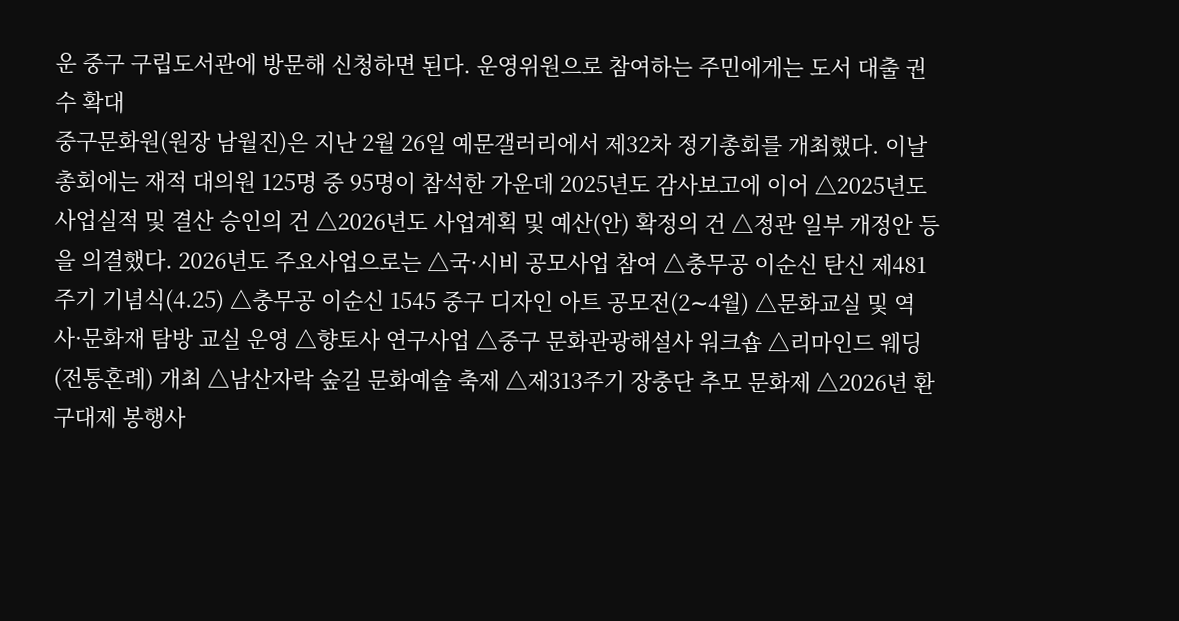운 중구 구립도서관에 방문해 신청하면 된다. 운영위원으로 참여하는 주민에게는 도서 대출 권수 확대
중구문화원(원장 남월진)은 지난 2월 26일 예문갤러리에서 제32차 정기총회를 개최했다. 이날 총회에는 재적 대의원 125명 중 95명이 참석한 가운데 2025년도 감사보고에 이어 △2025년도 사업실적 및 결산 승인의 건 △2026년도 사업계획 및 예산(안) 확정의 건 △정관 일부 개정안 등을 의결했다. 2026년도 주요사업으로는 △국·시비 공모사업 참여 △충무공 이순신 탄신 제481주기 기념식(4.25) △충무공 이순신 1545 중구 디자인 아트 공모전(2∼4월) △문화교실 및 역사·문화재 탐방 교실 운영 △향토사 연구사업 △중구 문화관광해설사 워크숍 △리마인드 웨딩(전통혼례) 개최 △남산자락 숲길 문화예술 축제 △제313주기 장충단 추모 문화제 △2026년 환구대제 봉행사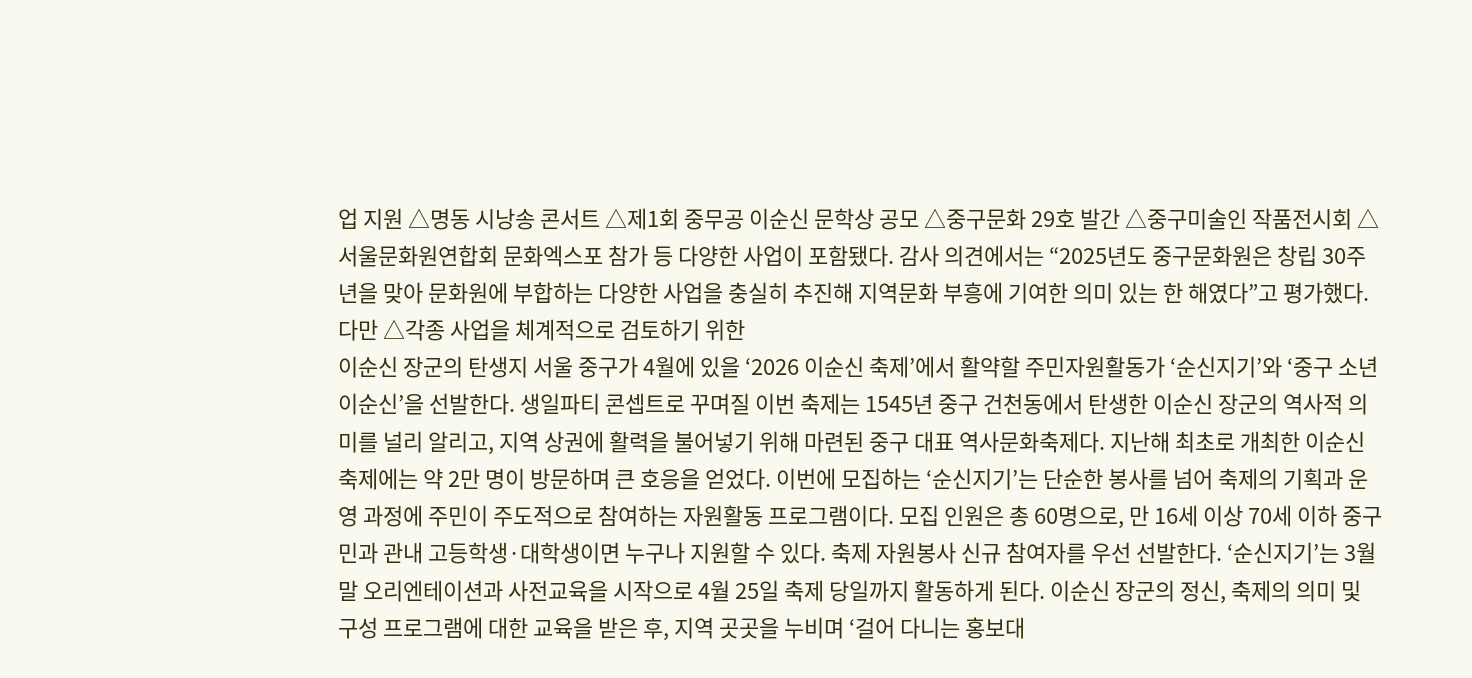업 지원 △명동 시낭송 콘서트 △제1회 중무공 이순신 문학상 공모 △중구문화 29호 발간 △중구미술인 작품전시회 △서울문화원연합회 문화엑스포 참가 등 다양한 사업이 포함됐다. 감사 의견에서는 “2025년도 중구문화원은 창립 30주년을 맞아 문화원에 부합하는 다양한 사업을 충실히 추진해 지역문화 부흥에 기여한 의미 있는 한 해였다”고 평가했다. 다만 △각종 사업을 체계적으로 검토하기 위한
이순신 장군의 탄생지 서울 중구가 4월에 있을 ‘2026 이순신 축제’에서 활약할 주민자원활동가 ‘순신지기’와 ‘중구 소년 이순신’을 선발한다. 생일파티 콘셉트로 꾸며질 이번 축제는 1545년 중구 건천동에서 탄생한 이순신 장군의 역사적 의미를 널리 알리고, 지역 상권에 활력을 불어넣기 위해 마련된 중구 대표 역사문화축제다. 지난해 최초로 개최한 이순신 축제에는 약 2만 명이 방문하며 큰 호응을 얻었다. 이번에 모집하는 ‘순신지기’는 단순한 봉사를 넘어 축제의 기획과 운영 과정에 주민이 주도적으로 참여하는 자원활동 프로그램이다. 모집 인원은 총 60명으로, 만 16세 이상 70세 이하 중구민과 관내 고등학생·대학생이면 누구나 지원할 수 있다. 축제 자원봉사 신규 참여자를 우선 선발한다. ‘순신지기’는 3월 말 오리엔테이션과 사전교육을 시작으로 4월 25일 축제 당일까지 활동하게 된다. 이순신 장군의 정신, 축제의 의미 및 구성 프로그램에 대한 교육을 받은 후, 지역 곳곳을 누비며 ‘걸어 다니는 홍보대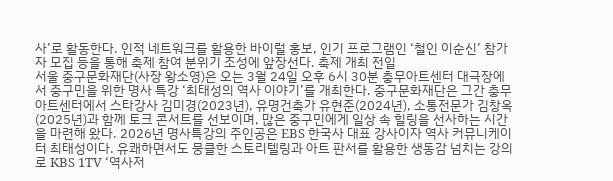사’로 활동한다. 인적 네트워크를 활용한 바이럴 홍보, 인기 프로그램인 ‘철인 이순신’ 참가자 모집 등을 통해 축제 참여 분위기 조성에 앞장선다. 축제 개최 전일
서울 중구문화재단(사장 왕소영)은 오는 3월 24일 오후 6시 30분 충무아트센터 대극장에서 중구민을 위한 명사 특강 ‘최태성의 역사 이야기’를 개최한다. 중구문화재단은 그간 충무아트센터에서 스타강사 김미경(2023년), 유명건축가 유현준(2024년), 소통전문가 김창옥(2025년)과 함께 토크 콘서트를 선보이며, 많은 중구민에게 일상 속 힐링을 선사하는 시간을 마련해 왔다. 2026년 명사특강의 주인공은 EBS 한국사 대표 강사이자 역사 커뮤니케이터 최태성이다. 유쾌하면서도 뭉클한 스토리텔링과 아트 판서를 활용한 생동감 넘치는 강의로 KBS 1TV ‘역사저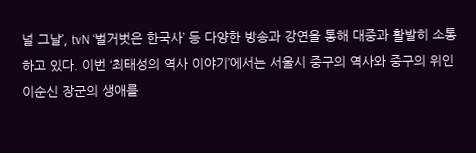널 그날’, tvN ‘벌거벗은 한국사’ 등 다양한 방송과 강연을 통해 대중과 활발히 소통하고 있다. 이번 ‘최태성의 역사 이야기’에서는 서울시 중구의 역사와 중구의 위인 이순신 장군의 생애를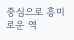중심으로 흥미로운 역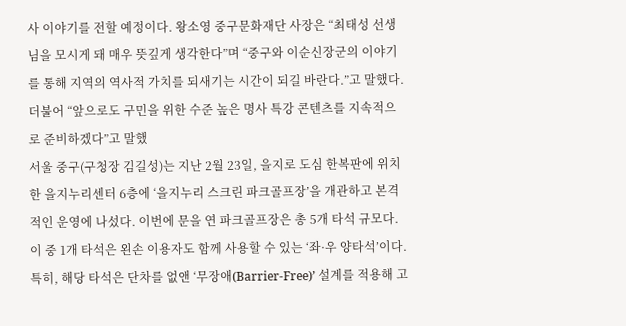사 이야기를 전할 예정이다. 왕소영 중구문화재단 사장은 “최태성 선생님을 모시게 돼 매우 뜻깊게 생각한다”며 “중구와 이순신장군의 이야기를 통해 지역의 역사적 가치를 되새기는 시간이 되길 바란다.”고 말했다. 더불어 “앞으로도 구민을 위한 수준 높은 명사 특강 콘텐츠를 지속적으로 준비하겠다”고 말했
서울 중구(구청장 김길성)는 지난 2월 23일, 을지로 도심 한복판에 위치한 을지누리센터 6층에 ‘을지누리 스크린 파크골프장’을 개관하고 본격적인 운영에 나섰다. 이번에 문을 연 파크골프장은 총 5개 타석 규모다. 이 중 1개 타석은 왼손 이용자도 함께 사용할 수 있는 ‘좌·우 양타석’이다. 특히, 해당 타석은 단차를 없앤 ‘무장애(Barrier-Free)’ 설계를 적용해 고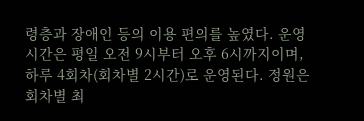령층과 장애인 등의 이용 편의를 높였다. 운영 시간은 평일 오전 9시부터 오후 6시까지이며, 하루 4회차(회차별 2시간)로 운영된다. 정원은 회차별 최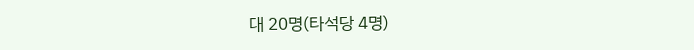대 20명(타석당 4명)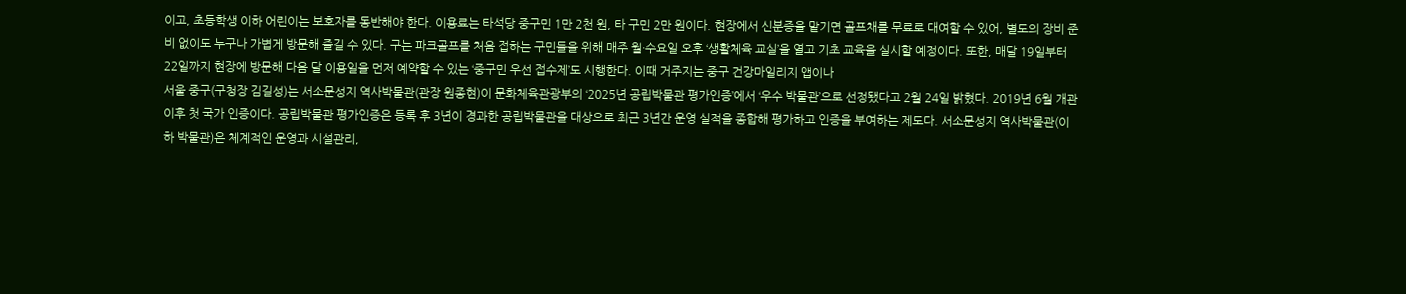이고, 초등학생 이하 어린이는 보호자를 동반해야 한다. 이용료는 타석당 중구민 1만 2천 원, 타 구민 2만 원이다. 현장에서 신분증을 맡기면 골프채를 무료로 대여할 수 있어, 별도의 장비 준비 없이도 누구나 가볍게 방문해 즐길 수 있다. 구는 파크골프를 처음 접하는 구민들을 위해 매주 월·수요일 오후 ‘생활체육 교실’을 열고 기초 교육을 실시할 예정이다. 또한, 매달 19일부터 22일까지 현장에 방문해 다음 달 이용일을 먼저 예약할 수 있는 ‘중구민 우선 접수제’도 시행한다. 이때 거주지는 중구 건강마일리지 앱이나
서울 중구(구청장 김길성)는 서소문성지 역사박물관(관장 원종현)이 문화체육관광부의 ‘2025년 공립박물관 평가인증’에서 ‘우수 박물관’으로 선정됐다고 2월 24일 밝혔다. 2019년 6월 개관 이후 첫 국가 인증이다. 공립박물관 평가인증은 등록 후 3년이 경과한 공립박물관을 대상으로 최근 3년간 운영 실적을 종합해 평가하고 인증을 부여하는 제도다. 서소문성지 역사박물관(이하 박물관)은 체계적인 운영과 시설관리,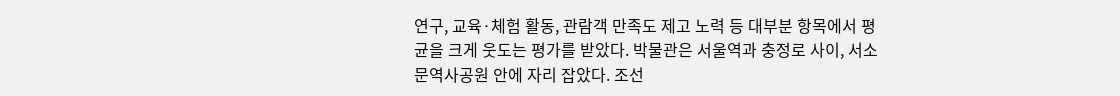연구, 교육·체험 활동, 관람객 만족도 제고 노력 등 대부분 항목에서 평균을 크게 웃도는 평가를 받았다. 박물관은 서울역과 충정로 사이, 서소문역사공원 안에 자리 잡았다. 조선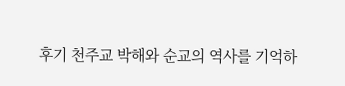후기 천주교 박해와 순교의 역사를 기억하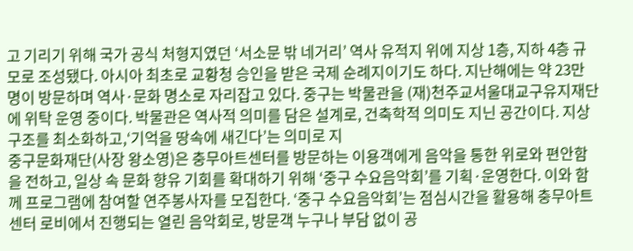고 기리기 위해 국가 공식 처형지였던 ‘서소문 밖 네거리’ 역사 유적지 위에 지상 1층, 지하 4층 규모로 조성됐다. 아시아 최초로 교황청 승인을 받은 국제 순례지이기도 하다. 지난해에는 약 23만 명이 방문하며 역사·문화 명소로 자리잡고 있다. 중구는 박물관을 (재)천주교서울대교구유지재단에 위탁 운영 중이다. 박물관은 역사적 의미를 담은 설계로, 건축학적 의미도 지닌 공간이다. 지상 구조를 최소화하고,‘기억을 땅속에 새긴다’는 의미로 지
중구문화재단(사장 왕소영)은 충무아트센터를 방문하는 이용객에게 음악을 통한 위로와 편안함을 전하고, 일상 속 문화 향유 기회를 확대하기 위해 ‘중구 수요음악회’를 기획·운영한다. 이와 함께 프로그램에 참여할 연주봉사자를 모집한다. ‘중구 수요음악회’는 점심시간을 활용해 충무아트센터 로비에서 진행되는 열린 음악회로, 방문객 누구나 부담 없이 공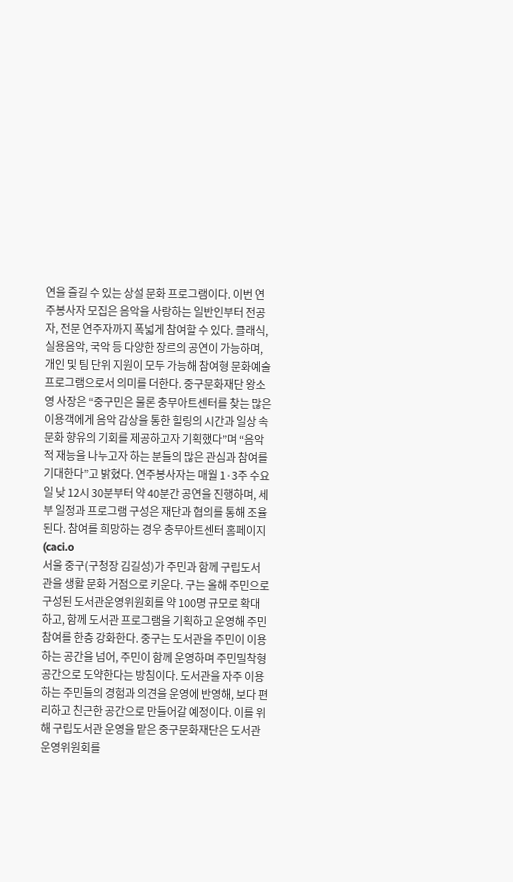연을 즐길 수 있는 상설 문화 프로그램이다. 이번 연주봉사자 모집은 음악을 사랑하는 일반인부터 전공자, 전문 연주자까지 폭넓게 참여할 수 있다. 클래식, 실용음악, 국악 등 다양한 장르의 공연이 가능하며, 개인 및 팀 단위 지원이 모두 가능해 참여형 문화예술 프로그램으로서 의미를 더한다. 중구문화재단 왕소영 사장은 “중구민은 물론 충무아트센터를 찾는 많은 이용객에게 음악 감상을 통한 힐링의 시간과 일상 속 문화 향유의 기회를 제공하고자 기획했다”며 “음악적 재능을 나누고자 하는 분들의 많은 관심과 참여를 기대한다”고 밝혔다. 연주봉사자는 매월 1·3주 수요일 낮 12시 30분부터 약 40분간 공연을 진행하며, 세부 일정과 프로그램 구성은 재단과 협의를 통해 조율된다. 참여를 희망하는 경우 충무아트센터 홈페이지(caci.o
서울 중구(구청장 김길성)가 주민과 함께 구립도서관을 생활 문화 거점으로 키운다. 구는 올해 주민으로 구성된 도서관운영위원회를 약 100명 규모로 확대하고, 함께 도서관 프로그램을 기획하고 운영해 주민 참여를 한층 강화한다. 중구는 도서관을 주민이 이용하는 공간을 넘어, 주민이 함께 운영하며 주민밀착형 공간으로 도약한다는 방침이다. 도서관을 자주 이용하는 주민들의 경험과 의견을 운영에 반영해, 보다 편리하고 친근한 공간으로 만들어갈 예정이다. 이를 위해 구립도서관 운영을 맡은 중구문화재단은 도서관운영위원회를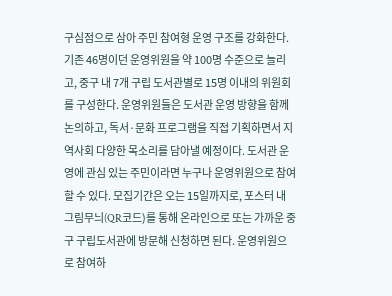구심점으로 삼아 주민 참여형 운영 구조를 강화한다. 기존 46명이던 운영위원을 약 100명 수준으로 늘리고, 중구 내 7개 구립 도서관별로 15명 이내의 위원회를 구성한다. 운영위원들은 도서관 운영 방향을 함께 논의하고, 독서·문화 프로그램을 직접 기획하면서 지역사회 다양한 목소리를 담아낼 예정이다. 도서관 운영에 관심 있는 주민이라면 누구나 운영위원으로 참여할 수 있다. 모집기간은 오는 15일까지로, 포스터 내 그림무늬(QR코드)를 통해 온라인으로 또는 가까운 중구 구립도서관에 방문해 신청하면 된다. 운영위원으로 참여하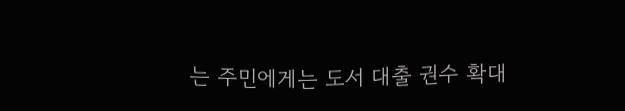는 주민에게는 도서 대출 권수 확대